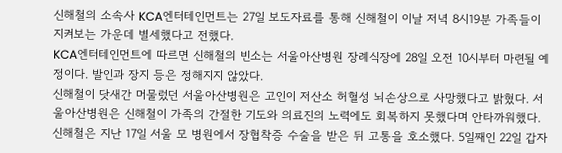신해철의 소속사 KCA엔터테인먼트는 27일 보도자료를 통해 신해철이 이날 저녁 8시19분 가족들이 지켜보는 가운데 별세했다고 전했다.
KCA엔터테인먼트에 따르면 신해철의 빈소는 서울아산병원 장례식장에 28일 오전 10시부터 마련될 예정이다. 발인과 장지 등은 정해지지 않았다.
신해철이 닷새간 머물렀던 서울아산병원은 고인이 저산소 허혈성 뇌손상으로 사망했다고 밝혔다. 서울아산병원은 신해철이 가족의 간절한 기도와 의료진의 노력에도 회복하지 못했다며 안타까워했다.
신해철은 지난 17일 서울 모 병원에서 장협착증 수술을 받은 뒤 고통을 호소했다. 5일째인 22일 갑자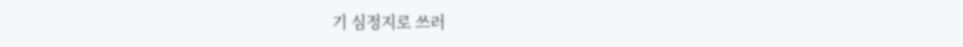기 심정지로 쓰러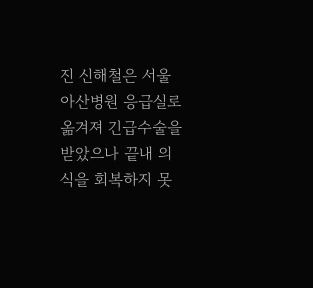진 신해철은 서울아산병원 응급실로 옮겨져 긴급수술을 받았으나 끝내 의식을 회복하지 못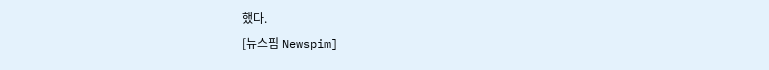했다.
[뉴스핌 Newspim]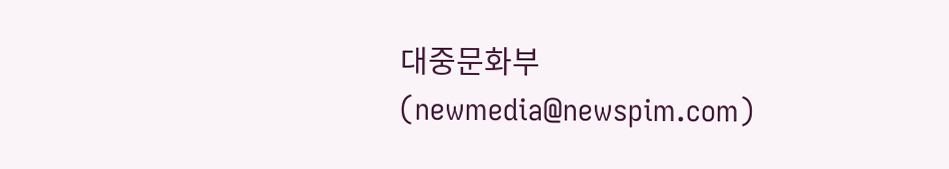대중문화부 (newmedia@newspim.com)